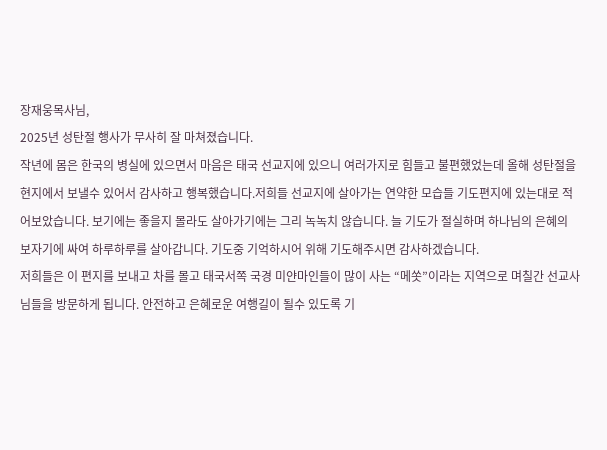장재웅목사님,
2025년 성탄절 행사가 무사히 잘 마쳐졌습니다.
작년에 몸은 한국의 병실에 있으면서 마음은 태국 선교지에 있으니 여러가지로 힘들고 불편했었는데 올해 성탄절을 현지에서 보낼수 있어서 감사하고 행복했습니다.저희들 선교지에 살아가는 연약한 모습들 기도편지에 있는대로 적어보았습니다. 보기에는 좋을지 몰라도 살아가기에는 그리 녹녹치 않습니다. 늘 기도가 절실하며 하나님의 은혜의 보자기에 싸여 하루하루를 살아갑니다. 기도중 기억하시어 위해 기도해주시면 감사하겠습니다.
저희들은 이 편지를 보내고 차를 몰고 태국서쪽 국경 미얀마인들이 많이 사는 “메쏫”이라는 지역으로 며칠간 선교사님들을 방문하게 됩니다. 안전하고 은혜로운 여행길이 될수 있도록 기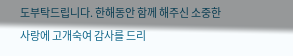도부탁드립니다. 한해동안 함께 해주신 소중한 사랑에 고개숙여 감사를 드리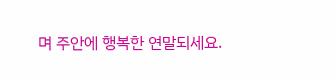며 주안에 행복한 연말되세요.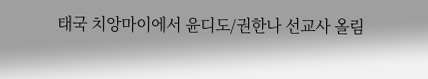태국 치앙마이에서 윤디도/권한나 선교사 올림